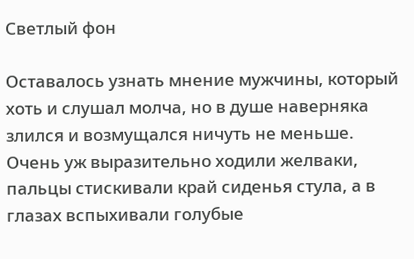Светлый фон

Оставалось узнать мнение мужчины, который хоть и слушал молча, но в душе наверняка злился и возмущался ничуть не меньше. Очень уж выразительно ходили желваки, пальцы стискивали край сиденья стула, а в глазах вспыхивали голубые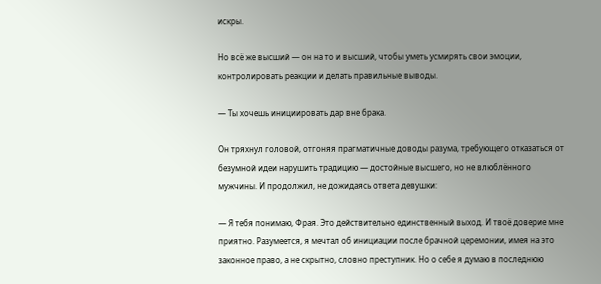искры.

Но всё же высший — он на то и высший, чтобы уметь усмирять свои эмоции, контролировать реакции и делать правильные выводы.

— Ты хочешь инициировать дар вне брака.

Он тряхнул головой, отгоняя прагматичные доводы разума, требующего отказаться от безумной идеи нарушить традицию — достойные высшего, но не влюблённого мужчины. И продолжил, не дожидаясь ответа девушки:

— Я тебя понимаю, Фрая. Это действительно единственный выход. И твоё доверие мне приятно. Разумеется, я мечтал об инициации после брачной церемонии, имея на это законное право, а не скрытно, словно преступник. Но о себе я думаю в последнюю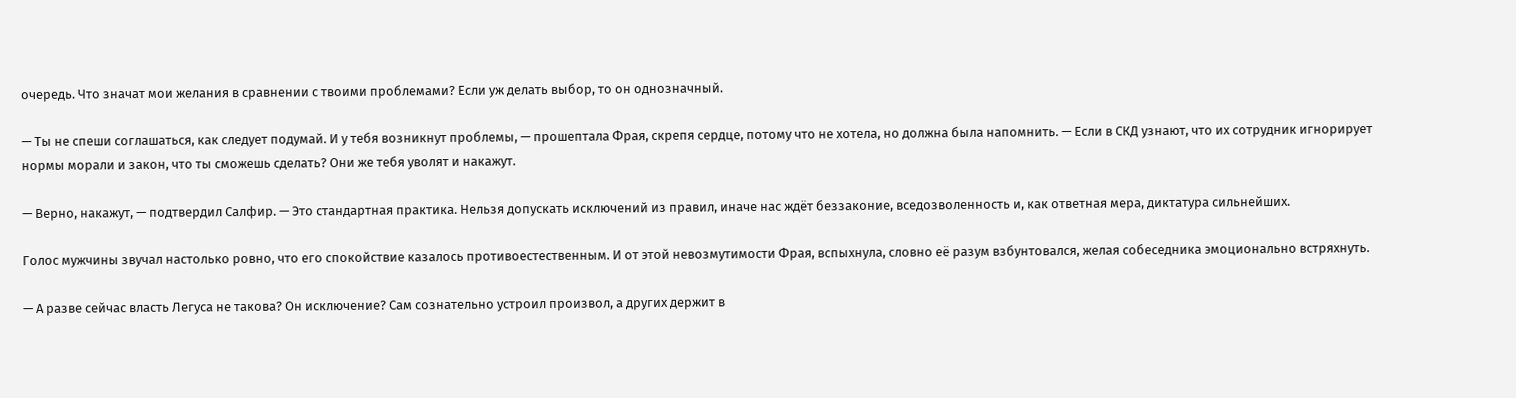очередь. Что значат мои желания в сравнении с твоими проблемами? Если уж делать выбор, то он однозначный.

— Ты не спеши соглашаться, как следует подумай. И у тебя возникнут проблемы, — прошептала Фрая, скрепя сердце, потому что не хотела, но должна была напомнить. — Если в СКД узнают, что их сотрудник игнорирует нормы морали и закон, что ты сможешь сделать? Они же тебя уволят и накажут.

— Верно, накажут, — подтвердил Салфир. — Это стандартная практика. Нельзя допускать исключений из правил, иначе нас ждёт беззаконие, вседозволенность и, как ответная мера, диктатура сильнейших.

Голос мужчины звучал настолько ровно, что его спокойствие казалось противоестественным. И от этой невозмутимости Фрая, вспыхнула, словно её разум взбунтовался, желая собеседника эмоционально встряхнуть.

— А разве сейчас власть Легуса не такова? Он исключение? Сам сознательно устроил произвол, а других держит в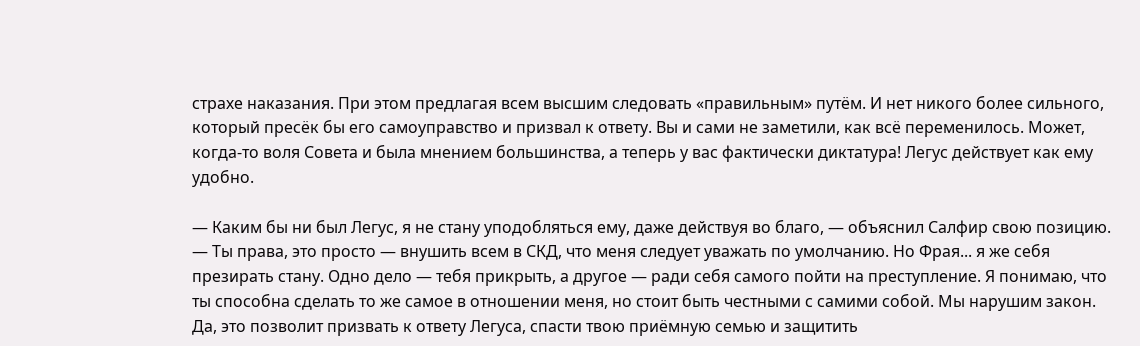страхе наказания. При этом предлагая всем высшим следовать «правильным» путём. И нет никого более сильного, который пресёк бы его самоуправство и призвал к ответу. Вы и сами не заметили, как всё переменилось. Может, когда-то воля Совета и была мнением большинства, а теперь у вас фактически диктатура! Легус действует как ему удобно.

— Каким бы ни был Легус, я не стану уподобляться ему, даже действуя во благо, — объяснил Салфир свою позицию. — Ты права, это просто — внушить всем в СКД, что меня следует уважать по умолчанию. Но Фрая... я же себя презирать стану. Одно дело — тебя прикрыть, а другое — ради себя самого пойти на преступление. Я понимаю, что ты способна сделать то же самое в отношении меня, но стоит быть честными с самими собой. Мы нарушим закон. Да, это позволит призвать к ответу Легуса, спасти твою приёмную семью и защитить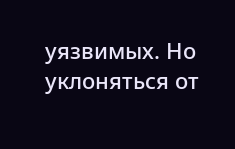уязвимых. Но уклоняться от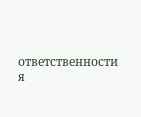ответственности я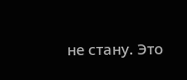не стану. Это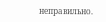неправильно.